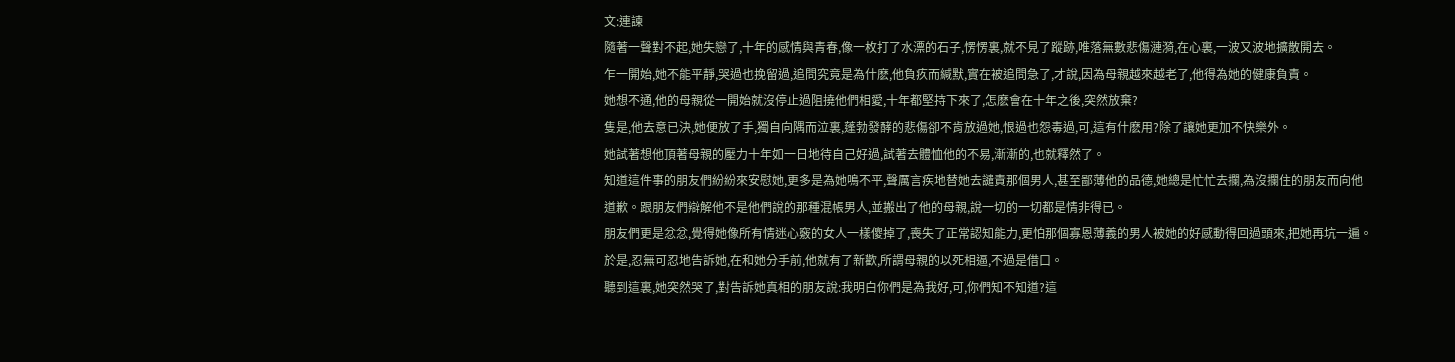文:連諫
隨著一聲對不起,她失戀了,十年的感情與青春,像一枚打了水漂的石子,愣愣裏,就不見了蹤跡,唯落無數悲傷漣漪,在心裏,一波又波地擴散開去。
乍一開始,她不能平靜,哭過也挽留過,追問究竟是為什麽,他負疚而緘默,實在被追問急了,才說,因為母親越來越老了,他得為她的健康負責。
她想不通,他的母親從一開始就沒停止過阻撓他們相愛,十年都堅持下來了,怎麽會在十年之後,突然放棄?
隻是,他去意已決,她便放了手,獨自向隅而泣裏,蓬勃發酵的悲傷卻不肯放過她,恨過也怨毒過,可,這有什麽用?除了讓她更加不快樂外。
她試著想他頂著母親的壓力十年如一日地待自己好過,試著去體恤他的不易,漸漸的,也就釋然了。
知道這件事的朋友們紛紛來安慰她,更多是為她鳴不平,聲厲言疾地替她去譴責那個男人,甚至鄙薄他的品德,她總是忙忙去攔,為沒攔住的朋友而向他道歉。跟朋友們辯解他不是他們說的那種混帳男人,並搬出了他的母親,說一切的一切都是情非得已。
朋友們更是忿忿,覺得她像所有情迷心竅的女人一樣傻掉了,喪失了正常認知能力,更怕那個寡恩薄義的男人被她的好感動得回過頭來,把她再坑一遍。於是,忍無可忍地告訴她,在和她分手前,他就有了新歡,所謂母親的以死相逼,不過是借口。
聽到這裏,她突然哭了,對告訴她真相的朋友說:我明白你們是為我好,可,你們知不知道?這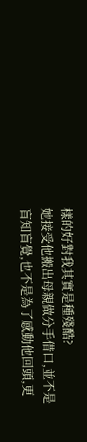樣的好對我其實是種殘酷?
她接受他搬出母親做分手借口,並不是盲知盲覺,也不是為了感動他回頭,更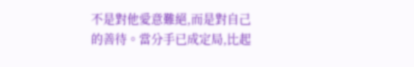不是對他愛意難絕,而是對自己的善待。當分手已成定局,比起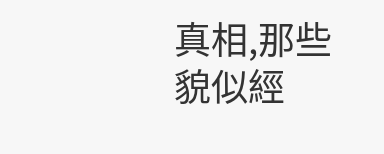真相,那些貌似經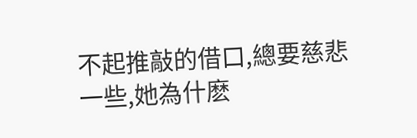不起推敲的借口,總要慈悲一些,她為什麽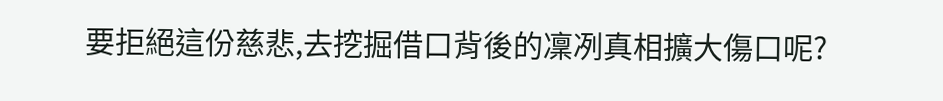要拒絕這份慈悲,去挖掘借口背後的凜冽真相擴大傷口呢?